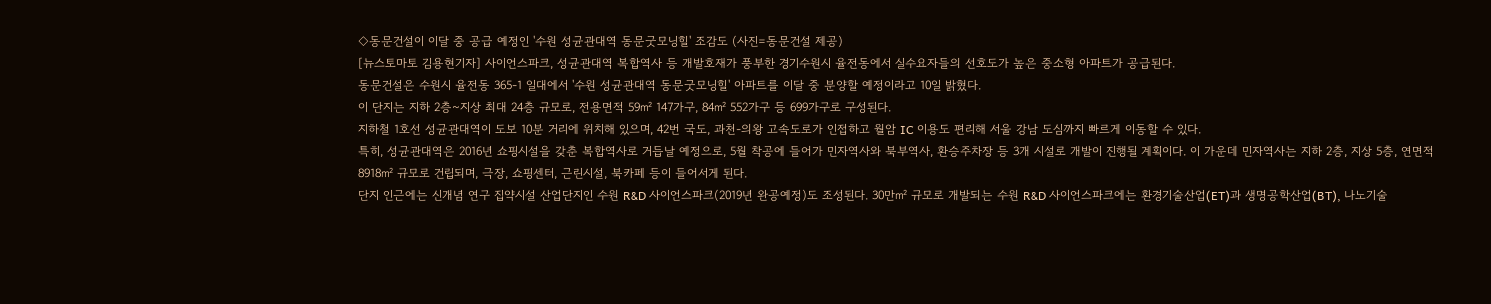◇동문건설이 이달 중 공급 예정인 '수원 성균관대역 동문굿모닝힐' 조감도 (사진=동문건설 제공)
[뉴스토마토 김용현기자] 사이언스파크, 성균관대역 복합역사 등 개발호재가 풍부한 경기수원시 율전동에서 실수요자들의 선호도가 높은 중소형 아파트가 공급된다.
동문건설은 수원시 율전동 365-1 일대에서 '수원 성균관대역 동문굿모닝힐' 아파트를 이달 중 분양할 예정이라고 10일 밝혔다.
이 단지는 지하 2층~지상 최대 24층 규모로, 전용면적 59㎡ 147가구, 84㎡ 552가구 등 699가구로 구성된다.
지하철 1호선 성균관대역이 도보 10분 거리에 위치해 있으며, 42번 국도, 과천-의왕 고속도로가 인접하고 월암 IC 이용도 편리해 서울 강남 도심까지 빠르게 이동할 수 있다.
특히, 성균관대역은 2016년 쇼핑시설을 갖춘 복합역사로 거듭날 예정으로, 5월 착공에 들어가 민자역사와 북부역사, 환승주차장 등 3개 시설로 개발이 진행될 계획이다. 이 가운데 민자역사는 지하 2층, 지상 5층, 연면적 8918㎡ 규모로 건립되며, 극장, 쇼핑센터, 근린시설, 북카페 등이 들어서게 된다.
단지 인근에는 신개념 연구 집약시설 산업단지인 수원 R&D 사이언스파크(2019년 완공예정)도 조성된다. 30만㎡ 규모로 개발되는 수원 R&D 사이언스파크에는 환경기술산업(ET)과 생명공학산업(BT), 나노기술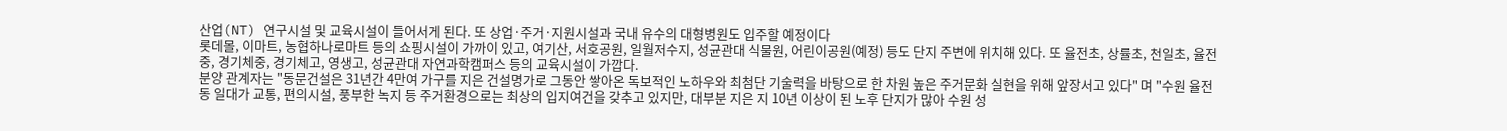산업(NT) 연구시설 및 교육시설이 들어서게 된다. 또 상업·주거·지원시설과 국내 유수의 대형병원도 입주할 예정이다
롯데몰, 이마트, 농협하나로마트 등의 쇼핑시설이 가까이 있고, 여기산, 서호공원, 일월저수지, 성균관대 식물원, 어린이공원(예정) 등도 단지 주변에 위치해 있다. 또 율전초, 상률초, 천일초, 율전중, 경기체중, 경기체고, 영생고, 성균관대 자연과학캠퍼스 등의 교육시설이 가깝다.
분양 관계자는 "동문건설은 31년간 4만여 가구를 지은 건설명가로 그동안 쌓아온 독보적인 노하우와 최첨단 기술력을 바탕으로 한 차원 높은 주거문화 실현을 위해 앞장서고 있다" 며 "수원 율전동 일대가 교통, 편의시설, 풍부한 녹지 등 주거환경으로는 최상의 입지여건을 갖추고 있지만, 대부분 지은 지 10년 이상이 된 노후 단지가 많아 수원 성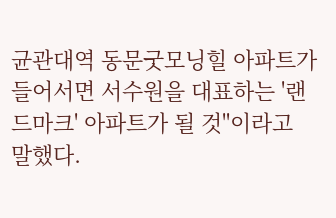균관대역 동문굿모닝힐 아파트가 들어서면 서수원을 대표하는 '랜드마크' 아파트가 될 것"이라고 말했다.